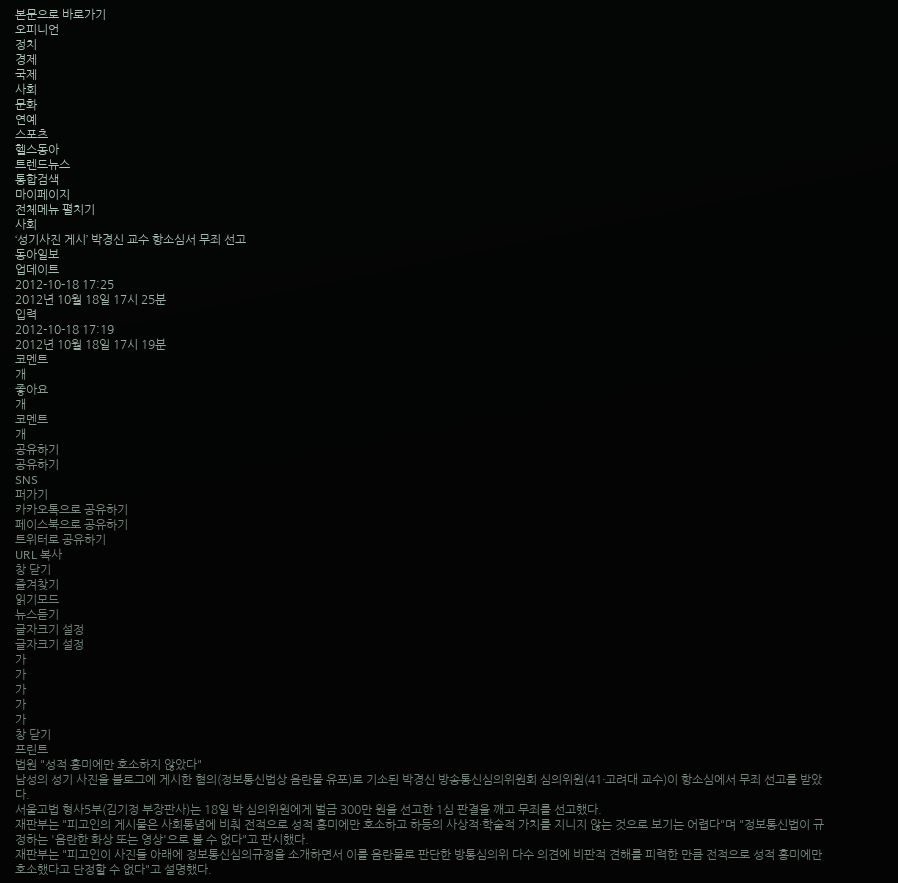본문으로 바로가기
오피니언
정치
경제
국제
사회
문화
연예
스포츠
헬스동아
트렌드뉴스
통합검색
마이페이지
전체메뉴 펼치기
사회
‘성기사진 게시’ 박경신 교수 항소심서 무죄 선고
동아일보
업데이트
2012-10-18 17:25
2012년 10월 18일 17시 25분
입력
2012-10-18 17:19
2012년 10월 18일 17시 19분
코멘트
개
좋아요
개
코멘트
개
공유하기
공유하기
SNS
퍼가기
카카오톡으로 공유하기
페이스북으로 공유하기
트위터로 공유하기
URL 복사
창 닫기
즐겨찾기
읽기모드
뉴스듣기
글자크기 설정
글자크기 설정
가
가
가
가
가
창 닫기
프린트
법원 "성적 흥미에만 호소하지 않았다"
남성의 성기 사진을 블로그에 게시한 혐의(정보통신법상 음란물 유포)로 기소된 박경신 방송통신심의위원회 심의위원(41·고려대 교수)이 항소심에서 무죄 선고를 받았다.
서울고법 형사5부(김기정 부장판사)는 18일 박 심의위원에게 벌금 300만 원을 선고한 1심 판결을 깨고 무죄를 선고했다.
재판부는 "피고인의 게시물은 사회통념에 비춰 전적으로 성적 흥미에만 호소하고 하등의 사상적·학술적 가치를 지니지 않는 것으로 보기는 어렵다"며 "정보통신법이 규정하는 '음란한 화상 또는 영상'으로 볼 수 없다"고 판시했다.
재판부는 "피고인이 사진들 아래에 정보통신심의규정을 소개하면서 이를 음란물로 판단한 방통심의위 다수 의견에 비판적 견해를 피력한 만큼 전적으로 성적 흥미에만 호소했다고 단정할 수 없다"고 설명했다.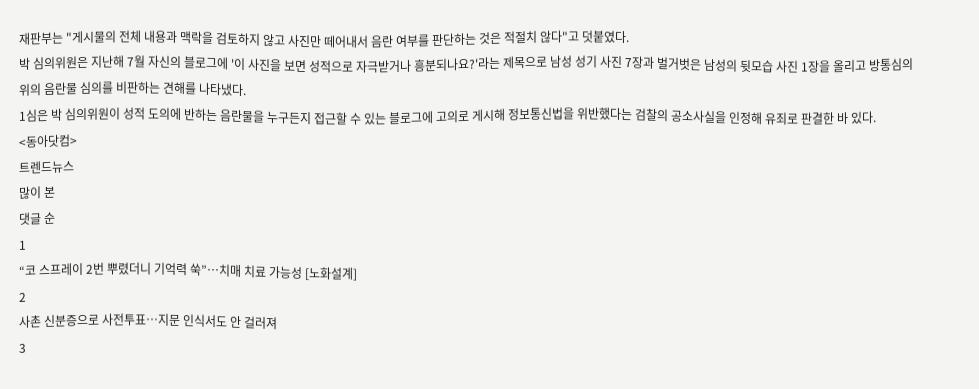재판부는 "게시물의 전체 내용과 맥락을 검토하지 않고 사진만 떼어내서 음란 여부를 판단하는 것은 적절치 않다"고 덧붙였다.
박 심의위원은 지난해 7월 자신의 블로그에 '이 사진을 보면 성적으로 자극받거나 흥분되나요?'라는 제목으로 남성 성기 사진 7장과 벌거벗은 남성의 뒷모습 사진 1장을 올리고 방통심의위의 음란물 심의를 비판하는 견해를 나타냈다.
1심은 박 심의위원이 성적 도의에 반하는 음란물을 누구든지 접근할 수 있는 블로그에 고의로 게시해 정보통신법을 위반했다는 검찰의 공소사실을 인정해 유죄로 판결한 바 있다.
<동아닷컴>
트렌드뉴스
많이 본
댓글 순
1
“코 스프레이 2번 뿌렸더니 기억력 쑥”…치매 치료 가능성 [노화설계]
2
사촌 신분증으로 사전투표…지문 인식서도 안 걸러져
3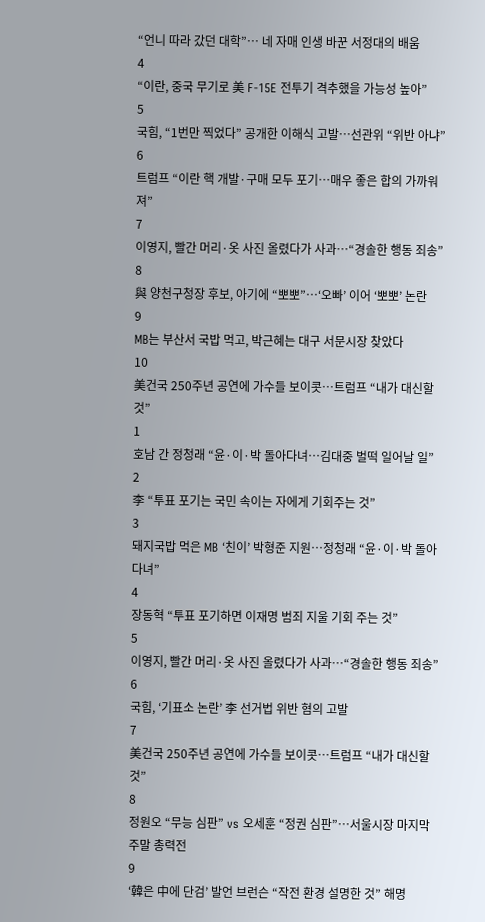“언니 따라 갔던 대학”… 네 자매 인생 바꾼 서정대의 배움
4
“이란, 중국 무기로 美 F-15E 전투기 격추했을 가능성 높아”
5
국힘, “1번만 찍었다” 공개한 이해식 고발…선관위 “위반 아냐”
6
트럼프 “이란 핵 개발·구매 모두 포기…매우 좋은 합의 가까워져”
7
이영지, 빨간 머리·옷 사진 올렸다가 사과…“경솔한 행동 죄송”
8
與 양천구청장 후보, 아기에 “뽀뽀”…‘오빠’ 이어 ‘뽀뽀’ 논란
9
MB는 부산서 국밥 먹고, 박근혜는 대구 서문시장 찾았다
10
美건국 250주년 공연에 가수들 보이콧…트럼프 “내가 대신할 것”
1
호남 간 정청래 “윤·이·박 돌아다녀…김대중 벌떡 일어날 일”
2
李 “투표 포기는 국민 속이는 자에게 기회주는 것”
3
돼지국밥 먹은 MB ‘친이’ 박형준 지원…정청래 “윤·이·박 돌아다녀”
4
장동혁 “투표 포기하면 이재명 범죄 지울 기회 주는 것”
5
이영지, 빨간 머리·옷 사진 올렸다가 사과…“경솔한 행동 죄송”
6
국힘, ‘기표소 논란’ 李 선거법 위반 혐의 고발
7
美건국 250주년 공연에 가수들 보이콧…트럼프 “내가 대신할 것”
8
정원오 “무능 심판” vs 오세훈 “정권 심판”…서울시장 마지막 주말 총력전
9
‘韓은 中에 단검’ 발언 브런슨 “작전 환경 설명한 것” 해명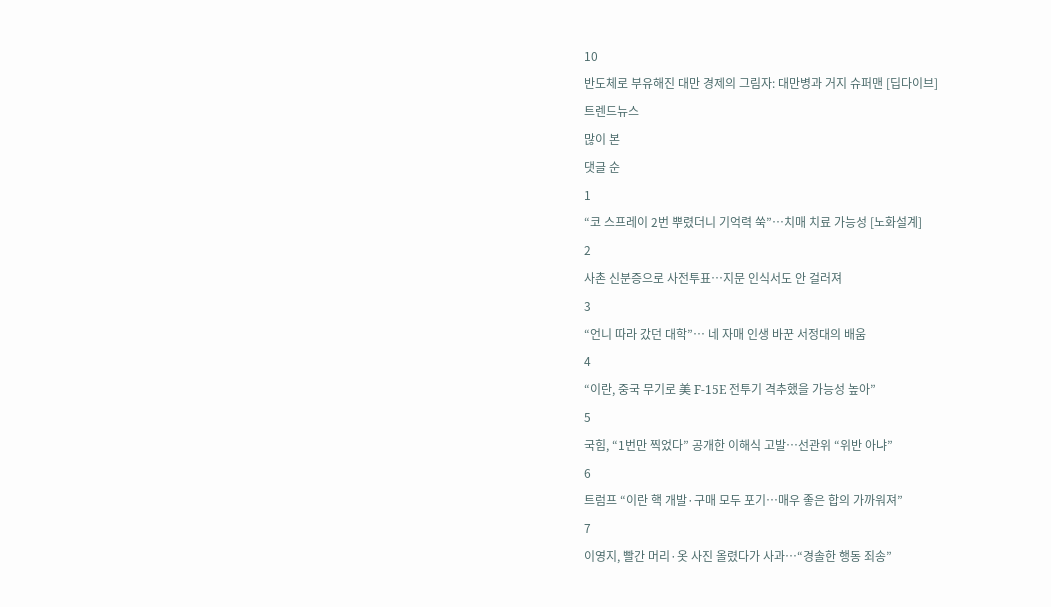10
반도체로 부유해진 대만 경제의 그림자: 대만병과 거지 슈퍼맨 [딥다이브]
트렌드뉴스
많이 본
댓글 순
1
“코 스프레이 2번 뿌렸더니 기억력 쑥”…치매 치료 가능성 [노화설계]
2
사촌 신분증으로 사전투표…지문 인식서도 안 걸러져
3
“언니 따라 갔던 대학”… 네 자매 인생 바꾼 서정대의 배움
4
“이란, 중국 무기로 美 F-15E 전투기 격추했을 가능성 높아”
5
국힘, “1번만 찍었다” 공개한 이해식 고발…선관위 “위반 아냐”
6
트럼프 “이란 핵 개발·구매 모두 포기…매우 좋은 합의 가까워져”
7
이영지, 빨간 머리·옷 사진 올렸다가 사과…“경솔한 행동 죄송”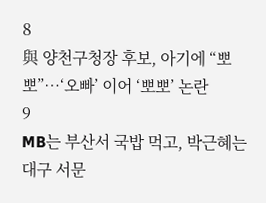8
與 양천구청장 후보, 아기에 “뽀뽀”…‘오빠’ 이어 ‘뽀뽀’ 논란
9
MB는 부산서 국밥 먹고, 박근혜는 대구 서문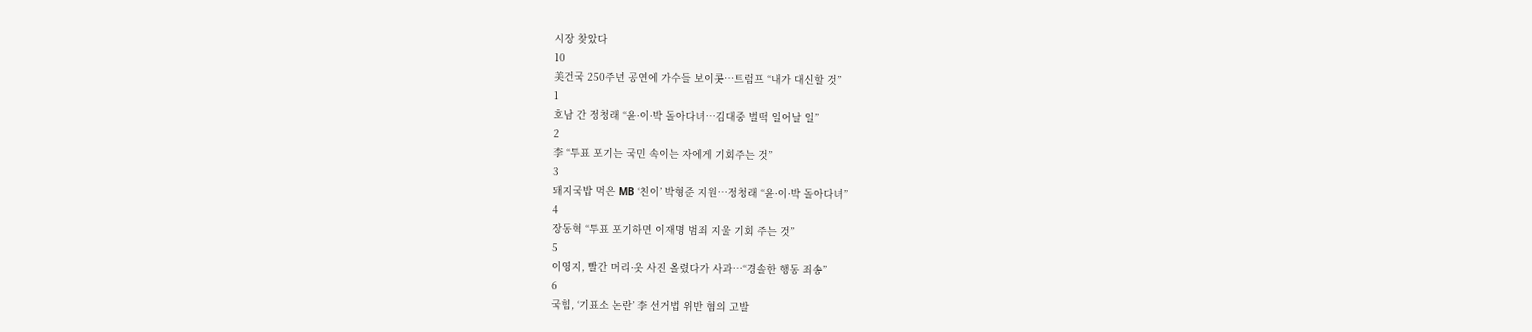시장 찾았다
10
美건국 250주년 공연에 가수들 보이콧…트럼프 “내가 대신할 것”
1
호남 간 정청래 “윤·이·박 돌아다녀…김대중 벌떡 일어날 일”
2
李 “투표 포기는 국민 속이는 자에게 기회주는 것”
3
돼지국밥 먹은 MB ‘친이’ 박형준 지원…정청래 “윤·이·박 돌아다녀”
4
장동혁 “투표 포기하면 이재명 범죄 지울 기회 주는 것”
5
이영지, 빨간 머리·옷 사진 올렸다가 사과…“경솔한 행동 죄송”
6
국힘, ‘기표소 논란’ 李 선거법 위반 혐의 고발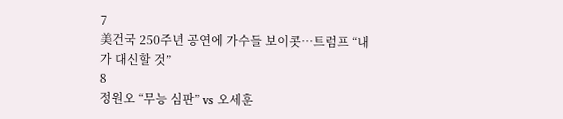7
美건국 250주년 공연에 가수들 보이콧…트럼프 “내가 대신할 것”
8
정원오 “무능 심판” vs 오세훈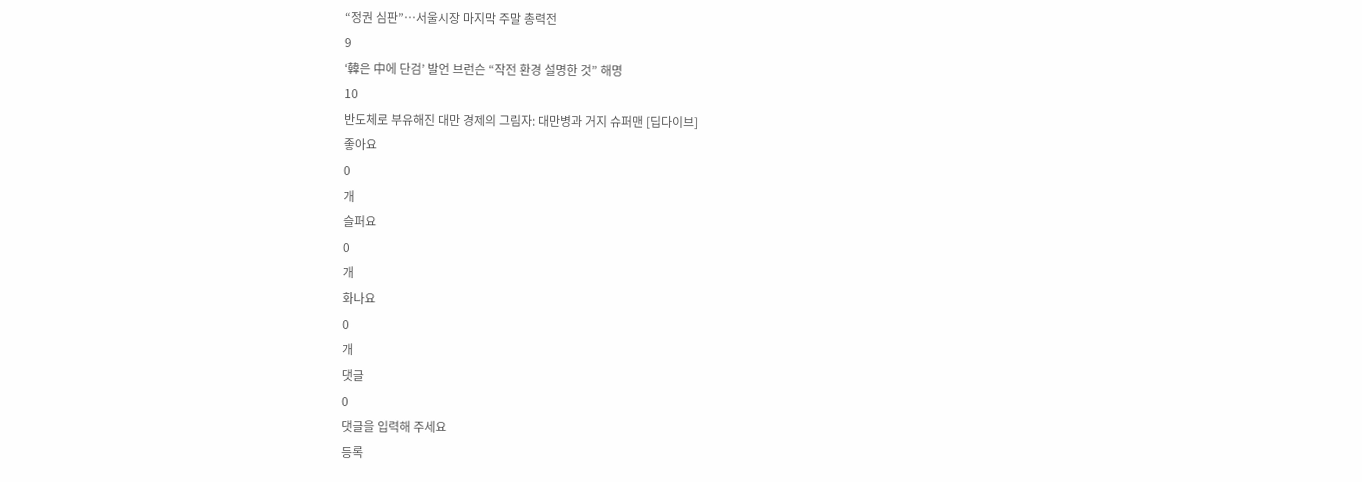“정권 심판”…서울시장 마지막 주말 총력전
9
‘韓은 中에 단검’ 발언 브런슨 “작전 환경 설명한 것” 해명
10
반도체로 부유해진 대만 경제의 그림자: 대만병과 거지 슈퍼맨 [딥다이브]
좋아요
0
개
슬퍼요
0
개
화나요
0
개
댓글
0
댓글을 입력해 주세요
등록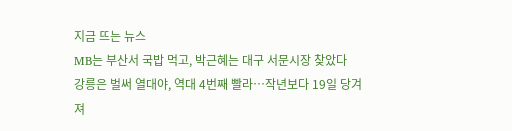지금 뜨는 뉴스
MB는 부산서 국밥 먹고, 박근혜는 대구 서문시장 찾았다
강릉은 벌써 열대야, 역대 4번째 빨라…작년보다 19일 당겨져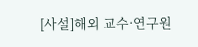[사설]해외 교수·연구원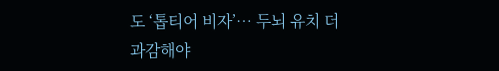도 ‘톱티어 비자’… 두뇌 유치 더 과감해야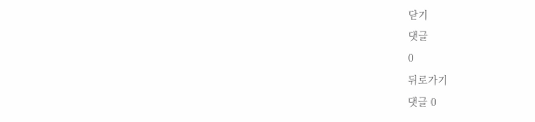닫기
댓글
0
뒤로가기
댓글 0